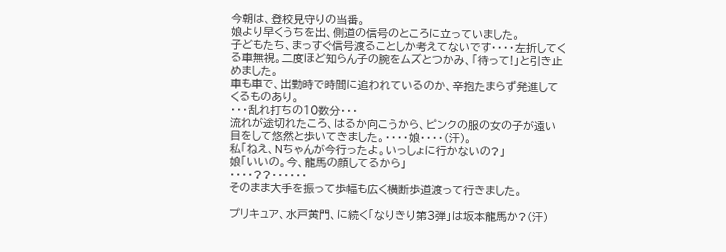今朝は、登校見守りの当番。
娘より早くうちを出、側道の信号のところに立っていました。
子どもたち、まっすぐ信号渡ることしか考えてないです・・・・左折してくる車無視。二度ほど知らん子の腕をムズとつかみ、「待って!」と引き止めました。
車も車で、出勤時で時間に追われているのか、辛抱たまらず発進してくるものあり。
・・・乱れ打ちの10数分・・・
流れが途切れたころ、はるか向こうから、ピンクの服の女の子が遠い目をして悠然と歩いてきました。・・・・娘・・・・(汗)。
私「ねえ、Nちゃんが今行ったよ。いっしょに行かないの?」
娘「いいの。今、龍馬の顔してるから」
・・・・??・・・・・・
そのまま大手を振って歩幅も広く横断歩道渡って行きました。

プリキュア、水戸黄門、に続く「なりきり第3弾」は坂本龍馬か?(汗)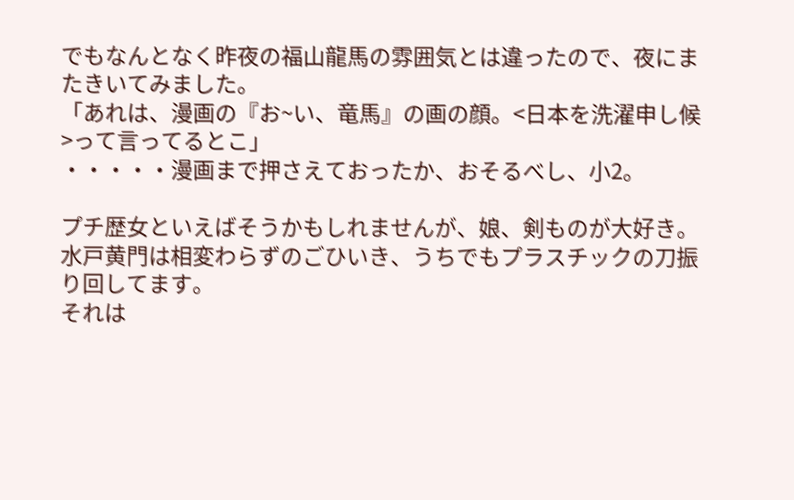でもなんとなく昨夜の福山龍馬の雰囲気とは違ったので、夜にまたきいてみました。
「あれは、漫画の『お~い、竜馬』の画の顔。<日本を洗濯申し候>って言ってるとこ」
・・・・・漫画まで押さえておったか、おそるべし、小2。

プチ歴女といえばそうかもしれませんが、娘、剣ものが大好き。
水戸黄門は相変わらずのごひいき、うちでもプラスチックの刀振り回してます。
それは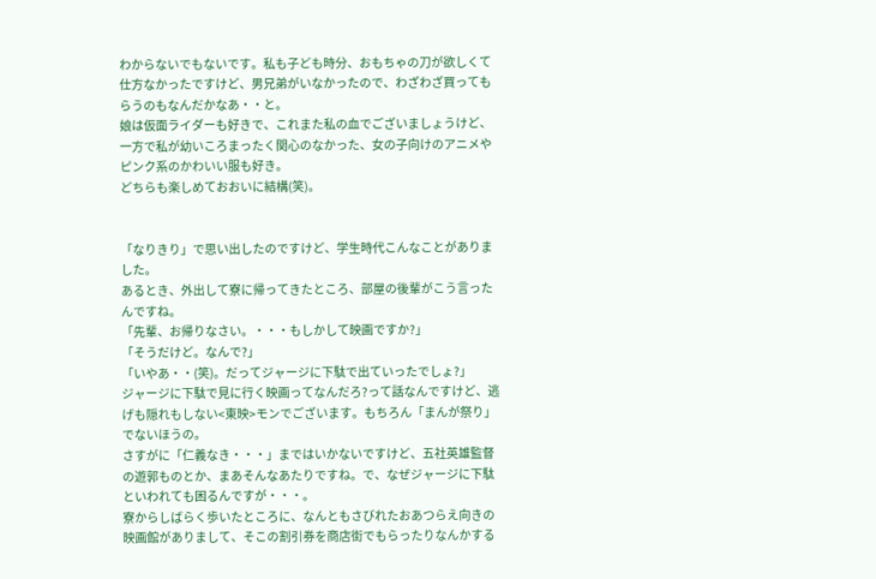わからないでもないです。私も子ども時分、おもちゃの刀が欲しくて仕方なかったですけど、男兄弟がいなかったので、わざわざ買ってもらうのもなんだかなあ・・と。
娘は仮面ライダーも好きで、これまた私の血でございましょうけど、一方で私が幼いころまったく関心のなかった、女の子向けのアニメやピンク系のかわいい服も好き。
どちらも楽しめておおいに結構(笑)。


「なりきり」で思い出したのですけど、学生時代こんなことがありました。
あるとき、外出して寮に帰ってきたところ、部屋の後輩がこう言ったんですね。
「先輩、お帰りなさい。・・・もしかして映画ですか?」
「そうだけど。なんで?」
「いやあ・・(笑)。だってジャージに下駄で出ていったでしょ?」
ジャージに下駄で見に行く映画ってなんだろ?って話なんですけど、逃げも隠れもしない<東映>モンでございます。もちろん「まんが祭り」でないほうの。
さすがに「仁義なき・・・」まではいかないですけど、五社英雄監督の遊郭ものとか、まあそんなあたりですね。で、なぜジャージに下駄といわれても困るんですが・・・。
寮からしばらく歩いたところに、なんともさびれたおあつらえ向きの映画館がありまして、そこの割引券を商店街でもらったりなんかする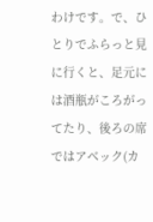わけです。で、ひとりでふらっと見に行くと、足元には酒瓶がころがってたり、後ろの席ではアベック(カ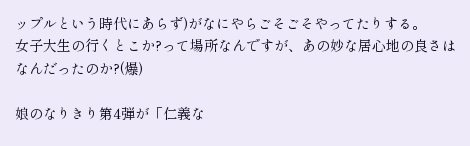ップルという時代にあらず)がなにやらごそごそやってたりする。
女子大生の行くとこか?って場所なんですが、あの妙な居心地の良さはなんだったのか?(爆)

娘のなりきり第4弾が「仁義な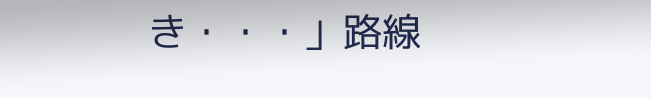き・・・」路線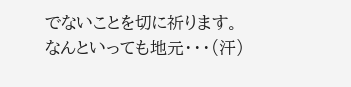でないことを切に祈ります。
なんといっても地元・・・(汗)